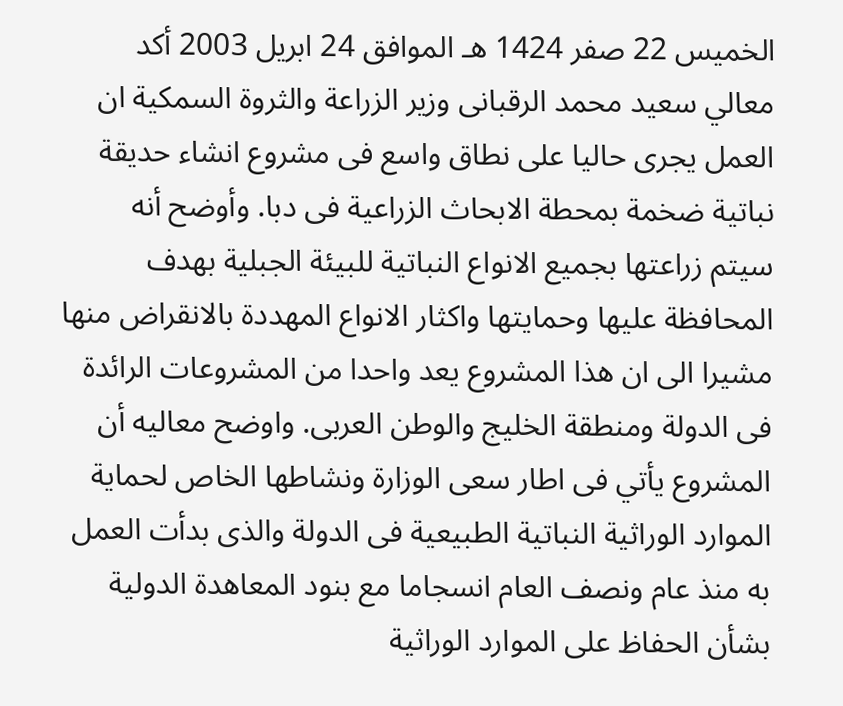الخميس 22 صفر 1424 هـ الموافق 24 ابريل 2003 أكد معالي سعيد محمد الرقبانى وزير الزراعة والثروة السمكية ان العمل يجرى حاليا على نطاق واسع فى مشروع انشاء حديقة نباتية ضخمة بمحطة الابحاث الزراعية فى دبا. وأوضح أنه سيتم زراعتها بجميع الانواع النباتية للبيئة الجبلية بهدف المحافظة عليها وحمايتها واكثار الانواع المهددة بالانقراض منها مشيرا الى ان هذا المشروع يعد واحدا من المشروعات الرائدة فى الدولة ومنطقة الخليج والوطن العربى. واوضح معاليه أن المشروع يأتي فى اطار سعى الوزارة ونشاطها الخاص لحماية الموارد الوراثية النباتية الطبيعية فى الدولة والذى بدأت العمل به منذ عام ونصف العام انسجاما مع بنود المعاهدة الدولية بشأن الحفاظ على الموارد الوراثية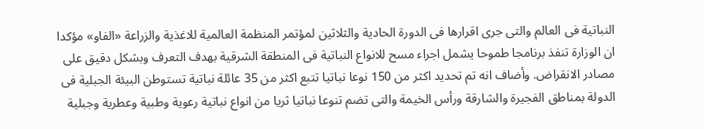النباتية فى العالم والتى جرى اقرارها فى الدورة الحادية والثلاثين لمؤتمر المنظمة العالمية للاغذية والزراعة «الفاو» مؤكدا ان الوزارة تنفذ برنامجا طموحا يشمل اجراء مسح للانواع النباتية فى المنطقة الشرقية بهدف التعرف وبشكل دقيق على مصادر الانقراض. وأضاف انه تم تحديد اكثر من 150 نوعا نباتيا تتبع اكثر من 35 عائلة نباتية تستوطن البيئة الجبلية فى الدولة بمناطق الفجيرة والشارقة ورأس الخيمة والتى تضم تنوعا نباتيا ثريا من انواع نباتية رعوية وطبية وعطرية وجبلية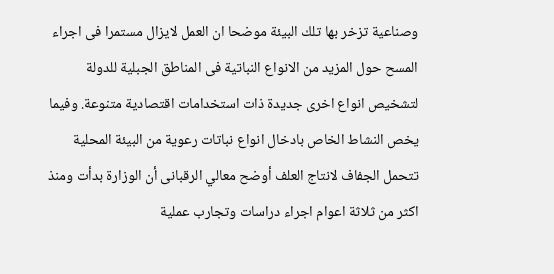وصناعية تزخر بها تلك البيئة موضحا ان العمل لايزال مستمرا فى اجراء المسح حول المزيد من الانواع النباتية فى المناطق الجبلية للدولة لتشخيص انواع اخرى جديدة ذات استخدامات اقتصادية متنوعة. وفيما يخص النشاط الخاص بادخال انواع نباتات رعوية من البيئة المحلية تتحمل الجفاف لانتاج العلف أوضح معالي الرقبانى أن الوزارة بدأت ومنذ اكثر من ثلاثة اعوام اجراء دراسات وتجارب عملية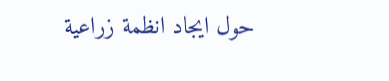حول ايجاد انظمة زراعية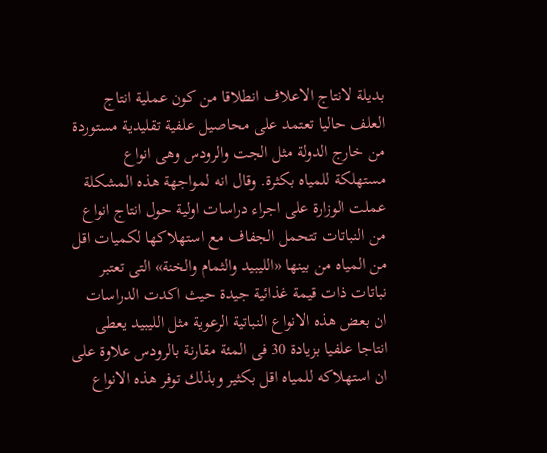بديلة لانتاج الاعلاف انطلاقا من كون عملية انتاج العلف حاليا تعتمد على محاصيل علفية تقليدية مستوردة من خارج الدولة مثل الجت والرودس وهى انواع مستهلكة للمياه بكثرة. وقال انه لمواجهة هذه المشكلة عملت الوزارة على اجراء دراسات اولية حول انتاج انواع من النباتات تتحمل الجفاف مع استهلاكها لكميات اقل من المياه من بينها «الليبيد والثمام والخنة» التى تعتبر نباتات ذات قيمة غذائية جيدة حيث اكدت الدراسات ان بعض هذه الانواع النباتية الرعوية مثل الليبيد يعطى انتاجا علفيا بزيادة 30 فى المئة مقارنة بالرودس علاوة على ان استهلاكه للمياه اقل بكثير وبذلك توفر هذه الانواع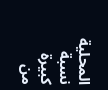المحلية نسبة كبيرة من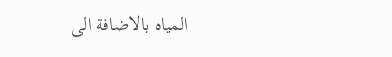المياه بالاضافة الى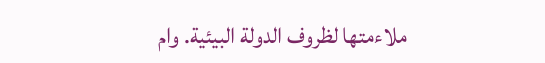ملاءمتها لظروف الدولة البيئية. وام